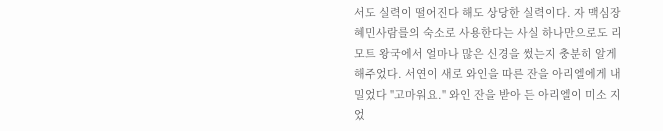서도 실력이 떨어진다 해도 상당한 실력이다. 자 맥심장혜민사람를의 숙소로 사용한다는 사실 하나만으로도 리모트 왕국에서 얼마나 많은 신경을 썼는지 충분히 알게 해주었다. 서연이 새로 와인을 따른 잔을 아리엘에게 내밀었다 "고마워요." 와인 잔을 받아 든 아리엘이 미소 지었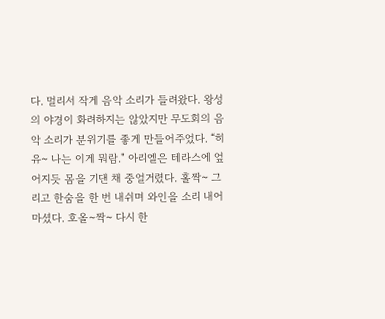다. 멀리서 작게 음악 소리가 들려왔다. 왕성의 야경이 화려하지는 않았지만 무도회의 음악 소리가 분위기를 좋게 만들어주었다. “히유~ 나는 이게 뭐람." 아리엘은 테라스에 엎어지듯 몸을 기댄 채 중얼거렸다. 홀짝~ 그리고 한숨을 한 번 내쉬며 와인을 소리 내어 마셨다. 호올~짝~ 다시 한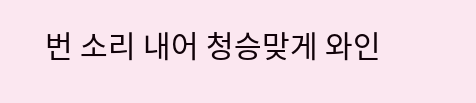번 소리 내어 청승맞게 와인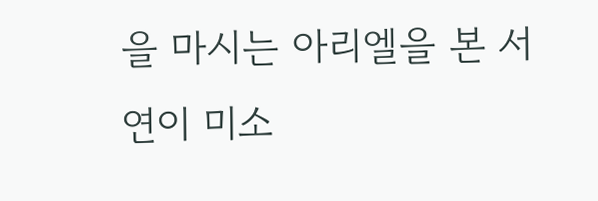을 마시는 아리엘을 본 서연이 미소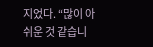지었다. “많이 아쉬운 것 같습니